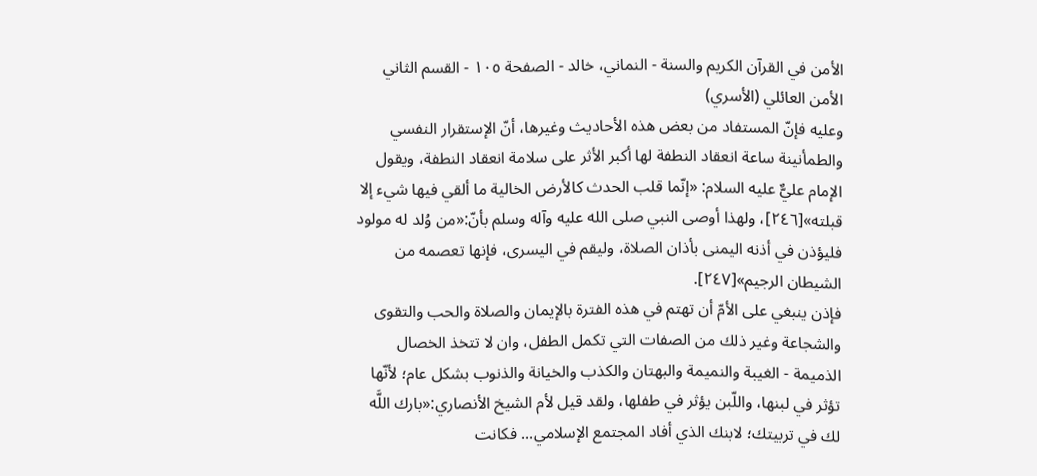الأمن في القرآن الكريم والسنة - النماني، خالد - الصفحة ١٠٥ - القسم الثاني الأمن العائلي (الأسري)
وعليه فإنّ المستفاد من بعض هذه الأحاديث وغيرها، أنّ الإستقرار النفسي والطمأنينة ساعة انعقاد النطفة لها أكبر الأثر على سلامة انعقاد النطفة، ويقول الإمام عليٌّ عليه السلام: «إنّما قلب الحدث كالأرض الخالية ما ألقي فيها شيء إلا قبلته»[٢٤٦]، ولهذا أوصى النبي صلى الله عليه وآله وسلم بأنّ:«من وُلد له مولود فليؤذن في أذنه اليمنى بأذان الصلاة، وليقم في اليسرى، فإنها تعصمه من الشيطان الرجيم»[٢٤٧].
فإذن ينبغي على الأمّ أن تهتم في هذه الفترة بالإيمان والصلاة والحب والتقوى والشجاعة وغير ذلك من الصفات التي تكمل الطفل، وان لا تتخذ الخصال الذميمة - الغيبة والنميمة والبهتان والكذب والخيانة والذنوب بشكل عام؛ لأنّها تؤثر في لبنها، واللّبن يؤثر في طفلها، ولقد قيل لأم الشيخ الأنصاري:«بارك اللَّه لك في تربيتك؛ لابنك الذي أفاد المجتمع الإسلامي... فكانت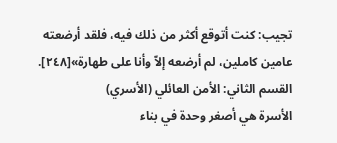تجيب: كنت أتوقع أكثر من ذلك فيه، فلقد أرضعته عامين كاملين، لم أرضعه إلاّ وأنا على طهارة»[٢٤٨].
القسم الثاني: الأمن العائلي (الأسري)
الأسرة هي أصغر وحدة في بناء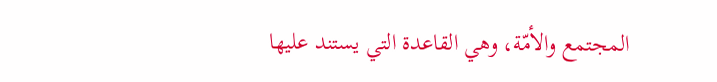المجتمع والأمّة، وهي القاعدة التي يستند عليها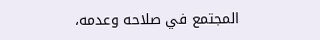المجتمع في صلاحه وعدمه،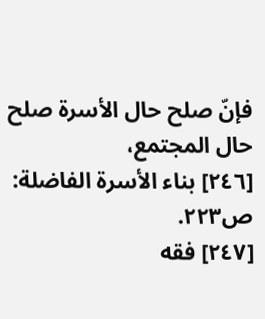فإنّ صلح حال الأسرة صلح حال المجتمع،
[٢٤٦] بناء الأسرة الفاضلة: ص٢٢٣.
[٢٤٧] فقه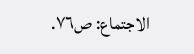الاجتماع: ص٧٦.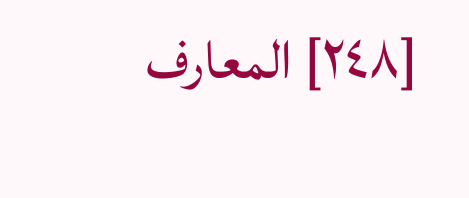[٢٤٨] المعارف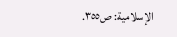الإسلامية: ص٣٥٥.